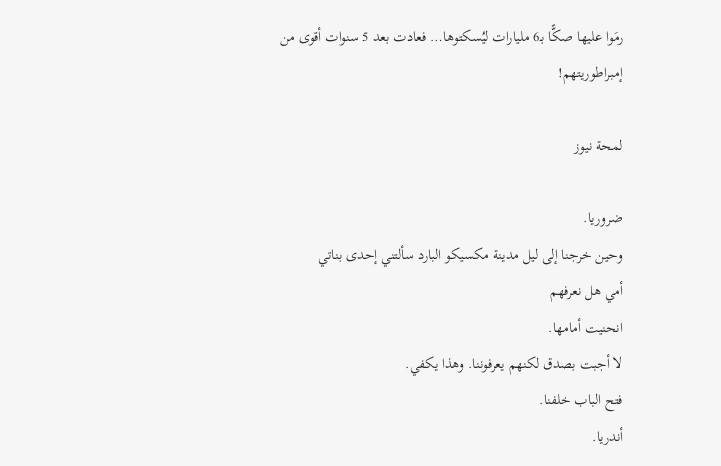رمَوا عليها صكًّا بـ6 مليارات ليُسكتوها… فعادت بعد 5 سنوات أقوى من إمبراطوريتهم!

لمحة نيوز

ضروريا.
وحين خرجنا إلى ليل مدينة مكسيكو البارد سألتني إحدى بناتي
أمي هل نعرفهم
انحنيت أمامها.
لا أجبت بصدق لكنهم يعرفوننا. وهذا يكفي.
فتح الباب خلفنا.
أندريا.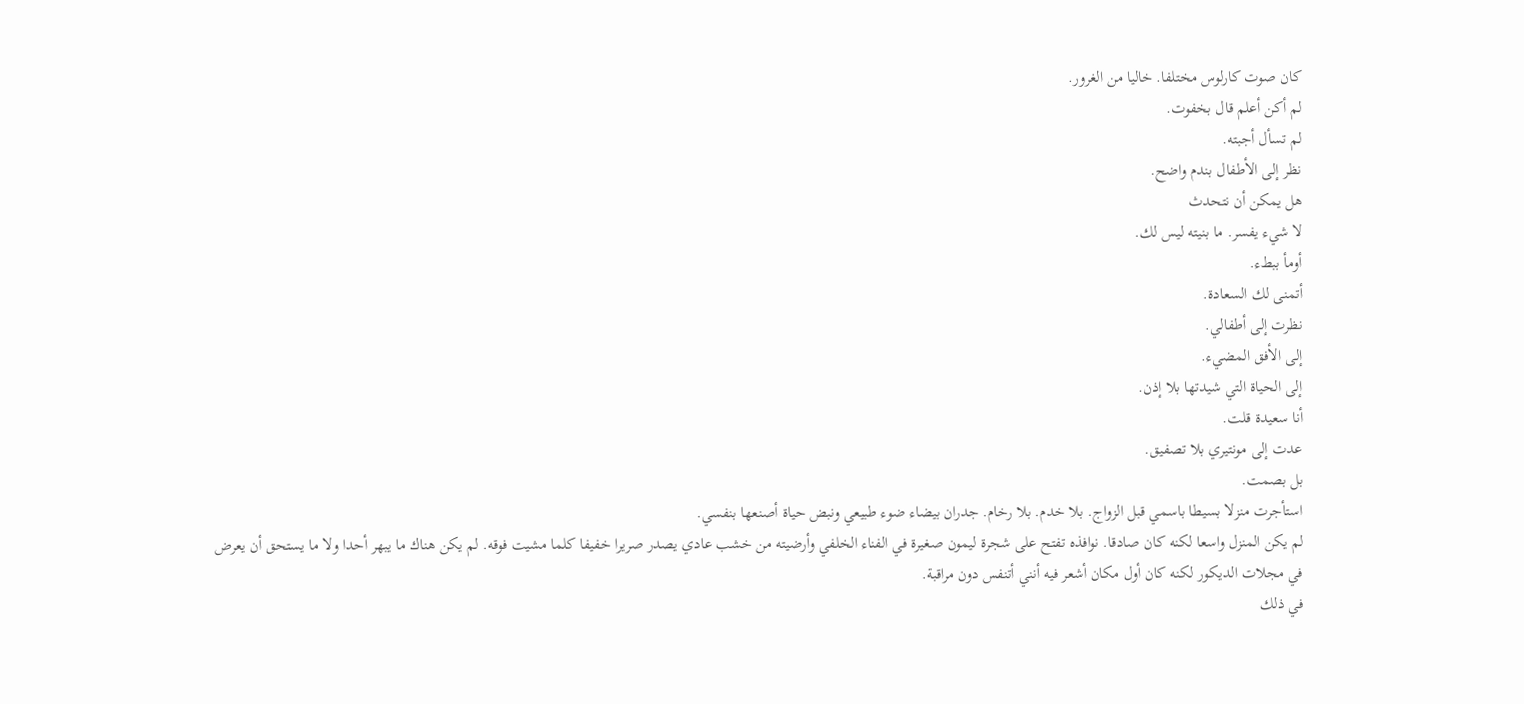كان صوت كارلوس مختلفا. خاليا من الغرور.
لم أكن أعلم قال بخفوت.
لم تسأل أجبته.
نظر إلى الأطفال بندم واضح.
هل يمكن أن نتحدث
لا شيء يفسر. ما بنيته ليس لك.
أومأ ببطء.
أتمنى لك السعادة.
نظرت إلى أطفالي.
إلى الأفق المضيء.
إلى الحياة التي شيدتها بلا إذن.
أنا سعيدة قلت.
عدت إلى مونتيري بلا تصفيق.
بل بصمت.
استأجرت منزلا بسيطا باسمي قبل الزواج. بلا خدم. بلا رخام. جدران بيضاء ضوء طبيعي ونبض حياة أصنعها بنفسي.
لم يكن المنزل واسعا لكنه كان صادقا. نوافذه تفتح على شجرة ليمون صغيرة في الفناء الخلفي وأرضيته من خشب عادي يصدر صريرا خفيفا كلما مشيت فوقه. لم يكن هناك ما يبهر أحدا ولا ما يستحق أن يعرض في مجلات الديكور لكنه كان أول مكان أشعر فيه أنني أتنفس دون مراقبة.
في ذلك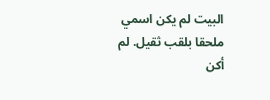البيت لم يكن اسمي ملحقا بلقب ثقيل. لم أكن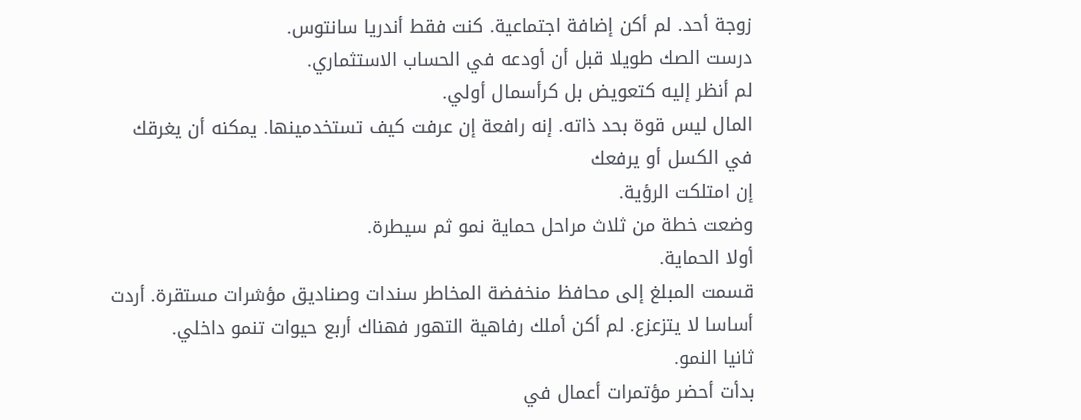زوجة أحد. لم أكن إضافة اجتماعية. كنت فقط أندريا سانتوس.
درست الصك طويلا قبل أن أودعه في الحساب الاستثماري.
لم أنظر إليه كتعويض بل كرأسمال أولي.
المال ليس قوة بحد ذاته. إنه رافعة إن عرفت كيف تستخدمينها. يمكنه أن يغرقك في الكسل أو يرفعك
إن امتلكت الرؤية.
وضعت خطة من ثلاث مراحل حماية نمو ثم سيطرة.
أولا الحماية.
قسمت المبلغ إلى محافظ منخفضة المخاطر سندات وصناديق مؤشرات مستقرة. أردت أساسا لا يتزعزع. لم أكن أملك رفاهية التهور فهناك أربع حيوات تنمو داخلي.
ثانيا النمو.
بدأت أحضر مؤتمرات أعمال في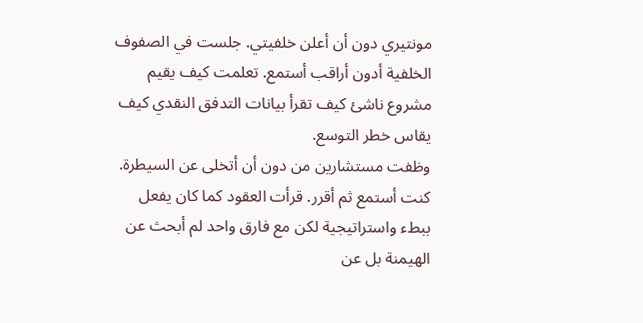مونتيري دون أن أعلن خلفيتي. جلست في الصفوف الخلفية أدون أراقب أستمع. تعلمت كيف يقيم مشروع ناشئ كيف تقرأ بيانات التدفق النقدي كيف يقاس خطر التوسع.
وظفت مستشارين من دون أن أتخلى عن السيطرة. كنت أستمع ثم أقرر. قرأت العقود كما كان يفعل ببطء واستراتيجية لكن مع فارق واحد لم أبحث عن الهيمنة بل عن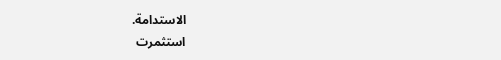الاستدامة.
استثمرت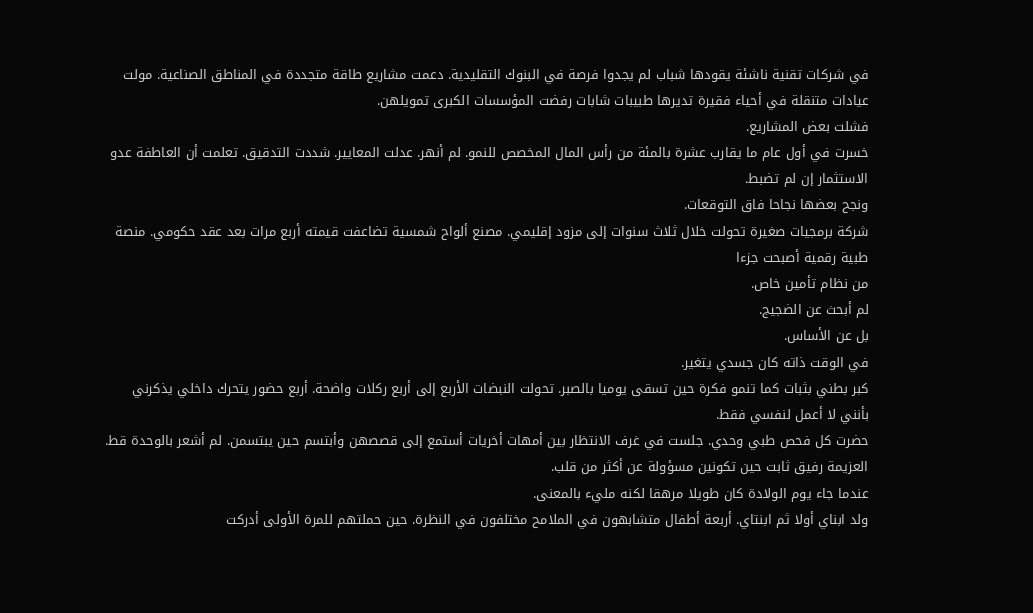في شركات تقنية ناشئة يقودها شباب لم يجدوا فرصة في البنوك التقليدية. دعمت مشاريع طاقة متجددة في المناطق الصناعية. مولت عيادات متنقلة في أحياء فقيرة تديرها طبيبات شابات رفضت المؤسسات الكبرى تمويلهن.
فشلت بعض المشاريع.
خسرت في أول عام ما يقارب عشرة بالمئة من رأس المال المخصص للنمو. لم أنهر. عدلت المعايير. شددت التدقيق. تعلمت أن العاطفة عدو الاستثمار إن لم تضبط.
ونجح بعضها نجاحا فاق التوقعات.
شركة برمجيات صغيرة تحولت خلال ثلاث سنوات إلى مزود إقليمي. مصنع ألواح شمسية تضاعفت قيمته أربع مرات بعد عقد حكومي. منصة طبية رقمية أصبحت جزءا
من نظام تأمين خاص.
لم أبحث عن الضجيج.
بل عن الأساس.
في الوقت ذاته كان جسدي يتغير.
كبر بطني بثبات كما تنمو فكرة حين تسقى يوميا بالصبر. تحولت النبضات الأربع إلى أربع ركلات واضحة. أربع حضور يتحرك داخلي يذكرني بأنني لا أعمل لنفسي فقط.
حضرت كل فحص طبي وحدي. جلست في غرف الانتظار بين أمهات أخريات أستمع إلى قصصهن وأبتسم حين يبتسمن. لم أشعر بالوحدة قط. العزيمة رفيق ثابت حين تكونين مسؤولة عن أكثر من قلب.
عندما جاء يوم الولادة كان طويلا مرهقا لكنه مليء بالمعنى.
ولد ابناي أولا ثم ابنتاي. أربعة أطفال متشابهون في الملامح مختلفون في النظرة. حين حملتهم للمرة الأولى أدركت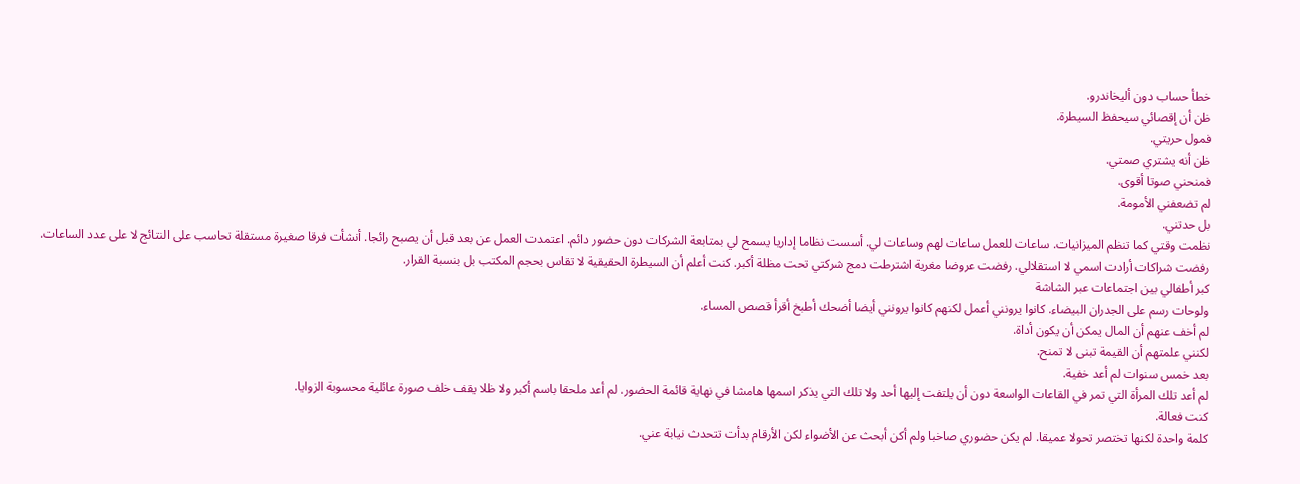خطأ حساب دون أليخاندرو.
ظن أن إقصائي سيحفظ السيطرة.
فمول حريتي.
ظن أنه يشتري صمتي.
فمنحني صوتا أقوى.
لم تضعفني الأمومة.
بل حدتني.
نظمت وقتي كما تنظم الميزانيات. ساعات للعمل ساعات لهم وساعات لي. أسست نظاما إداريا يسمح لي بمتابعة الشركات دون حضور دائم. اعتمدت العمل عن بعد قبل أن يصبح رائجا. أنشأت فرقا صغيرة مستقلة تحاسب على النتائج لا على عدد الساعات.
رفضت شراكات أرادت اسمي لا استقلالي. رفضت عروضا مغرية اشترطت دمج شركتي تحت مظلة أكبر. كنت أعلم أن السيطرة الحقيقية لا تقاس بحجم المكتب بل بنسبة القرار.
كبر أطفالي بين اجتماعات عبر الشاشة
ولوحات رسم على الجدران البيضاء. كانوا يرونني أعمل لكنهم كانوا يرونني أيضا أضحك أطبخ أقرأ قصص المساء.
لم أخف عنهم أن المال يمكن أن يكون أداة.
لكنني علمتهم أن القيمة تبنى لا تمنح.
بعد خمس سنوات لم أعد خفية.
لم أعد تلك المرأة التي تمر في القاعات الواسعة دون أن يلتفت إليها أحد ولا تلك التي يذكر اسمها هامشا في نهاية قائمة الحضور. لم أعد ملحقا باسم أكبر ولا ظلا يقف خلف صورة عائلية محسوبة الزوايا.
كنت فعالة.
كلمة واحدة لكنها تختصر تحولا عميقا. لم يكن حضوري صاخبا ولم أكن أبحث عن الأضواء لكن الأرقام بدأت تتحدث نيابة عني.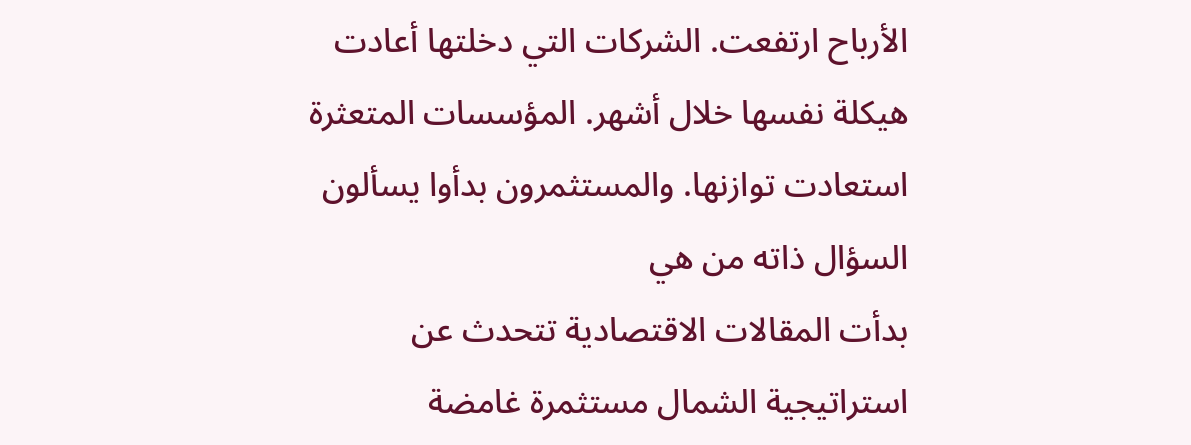الأرباح ارتفعت. الشركات التي دخلتها أعادت هيكلة نفسها خلال أشهر. المؤسسات المتعثرة استعادت توازنها. والمستثمرون بدأوا يسألون السؤال ذاته من هي
بدأت المقالات الاقتصادية تتحدث عن استراتيجية الشمال مستثمرة غامضة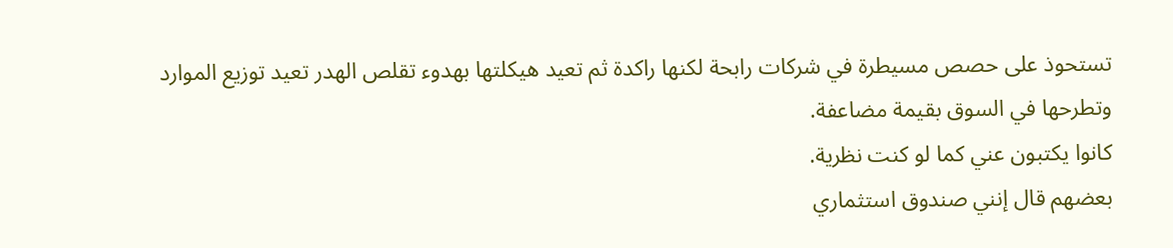تستحوذ على حصص مسيطرة في شركات رابحة لكنها راكدة ثم تعيد هيكلتها بهدوء تقلص الهدر تعيد توزيع الموارد وتطرحها في السوق بقيمة مضاعفة.
كانوا يكتبون عني كما لو كنت نظرية.
بعضهم قال إنني صندوق استثماري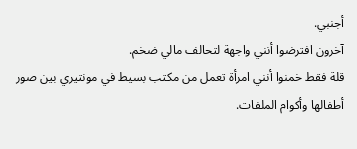أجنبي.
آخرون افترضوا أنني واجهة لتحالف مالي ضخم.
قلة فقط خمنوا أنني امرأة تعمل من مكتب بسيط في مونتيري بين صور أطفالها وأكوام الملفات.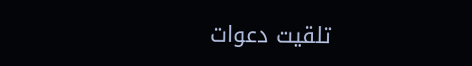تلقيت دعوات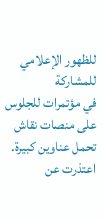للظهور الإعلامي للمشاركة
في مؤتمرات للجلوس على منصات نقاش تحمل عناوين كبيرة. اعتذرت عن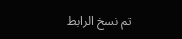تم نسخ الرابط